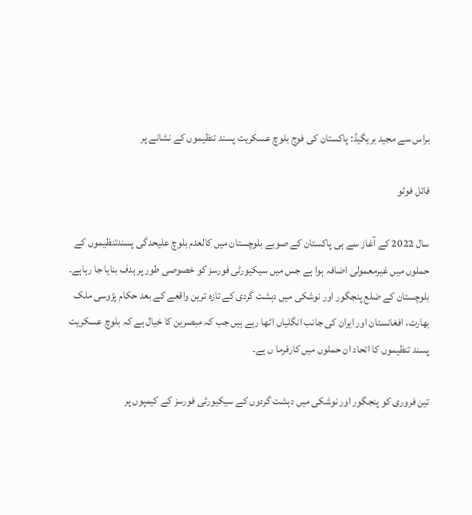براس سے مجید بریگیڈ: پاکستان کی فوج بلوچ عسکریت پسند تنظیموں کے نشانے پر

فائل فوٹو

سال 2022 کے آغاز سے ہی پاکستان کے صوبے بلوچستان میں کالعدم بلوچ علیحدگی پسندتنظیموں کے حملوں میں غیرمعمولی اضافہ ہوا ہے جس میں سیکیورٹی فورسز کو خصوصی طور پر ہدف بنایا جا رہاہے۔ بلوچستان کے ضلع پنجگور اور نوشکی میں دہشت گردی کے تازہ ترین واقعے کے بعد حکام پڑوسی ملک بھارت، افغانستان اور ایران کی جانب انگلیاں اٹھا رہے ہیں جب کہ مبصرین کا خیال ہے کہ بلوچ عسکریت پسند تنظیموں کا اتحاد ان حملوں میں کارفرما ں ہے۔

تین فروری کو پنجگور اور نوشکی میں دہشت گردوں کے سیکیورٹی فورسز کے کیمپوں پر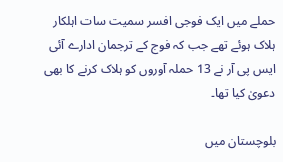حملے میں ایک فوجی افسر سمیت سات اہلکار ہلاک ہوئے تھے جب کہ فوج کے ترجمان ادارے آئی ایس پی آر نے 13 حملہ آوروں کو ہلاک کرنے کا بھی دعویٰ کیا تھا۔

بلوچستان میں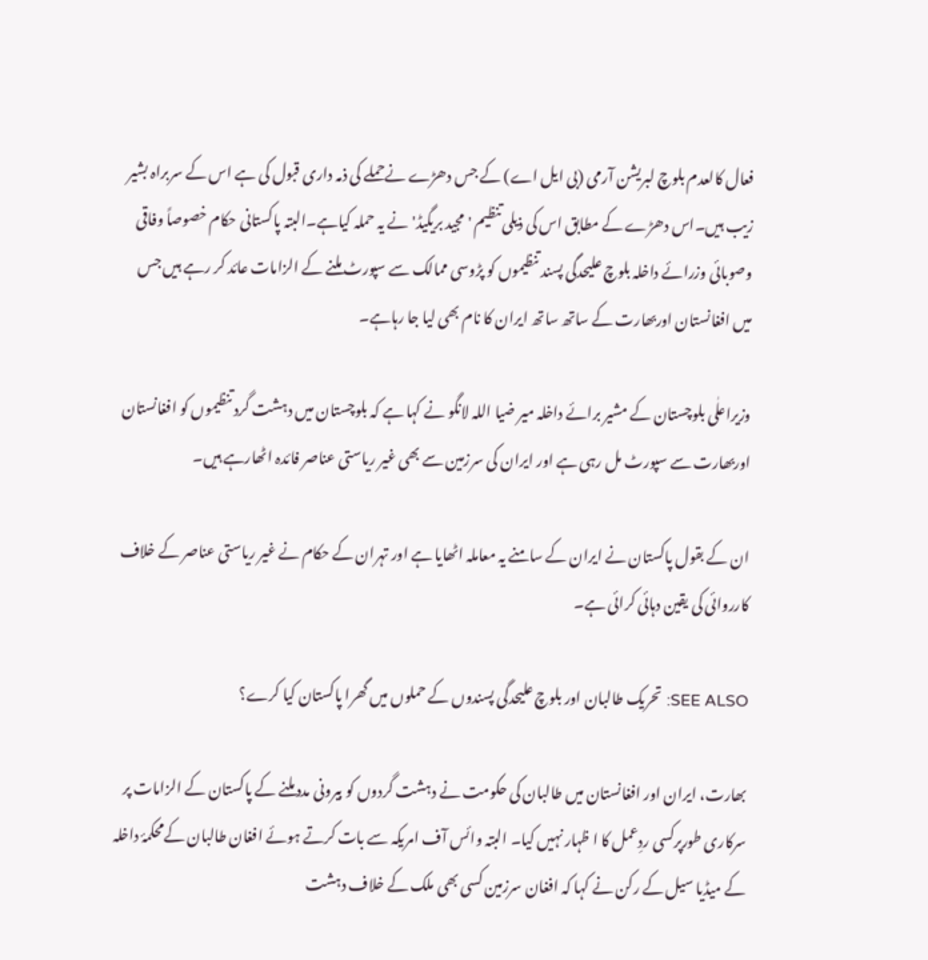فعال کالعدم بلوچ لبریشن آرمی (بی ایل اے) کے جس دھڑے نےحملے کی ذمہ داری قبول کی ہے اس کے سربراہ بشیر زیب ہیں۔اس دھڑے کے مطابق اس کی ذیلی تنظیم 'مجید بریگیڈ'نے یہ حملہ کیاہے۔البتہ پاکستانی حکام خصوصاً وفاقی وصوبائی وزرائے داخلہ بلوچ علیحدگی پسند تنظیموں کو پڑوسی ممالک سے سپورٹ ملنے کے الزامات عائد کر رہے ہیں جس میں افغانستان اوربھارت کے ساتھ ساتھ ایران کا نام بھی لیا جا رہاہے۔

وزیراعلٰی بلوچستان کے مشیر برائے داخلہ میر ضیا اللہ لانگو نے کہا ہے کہ بلوچستان میں دہشت گرد تنظیموں کو افغانستان اوربھارت سے سپورٹ مل رہی ہے اور ایران کی سرزمین سے بھی غیر ریاستی عناصر فائدہ اٹھارہے ہیں۔

ان کے بقول پاکستان نے ایران کے سامنے یہ معاملہ اٹھایا ہے اور تہران کے حکام نے غیر ریاستی عناصر کے خلاف کارروائی کی یقین دہائی کرائی ہے۔

SEE ALSO: تحریک طالبان اور بلوچ علیحدگی پسندوں کے حملوں میں گھرا پاکستان کیا کرے؟

بھارت، ایران اور افغانستان میں طالبان کی حکومت نے دہشت گردوں کو بیرونی مدد ملنے کے پاکستان کے الزامات پر سرکاری طورپرکسی ردِعمل کا ا ظہار نہیں کیا۔ البتہ وائس آف امریکہ سے بات کرتے ہوئے افغان طالبان کےمحکمۂ داخلہ کے میڈیا سیل کے رکن نے کہا کہ افغان سرزمین کسی بھی ملک کے خلاف دہشت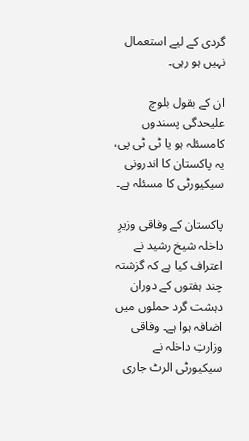گردی کے لیے استعمال نہیں ہو رہی۔

ان کے بقول بلوچ علیحدگی پسندوں کامسئلہ ہو یا ٹی ٹی پی، یہ پاکستان کا اندرونی سیکیورٹی کا مسئلہ ہے۔

پاکستان کے وفاقی وزیرِ داخلہ شیخ رشید نے اعتراف کیا ہے کہ گزشتہ چند ہفتوں کے دوران دہشت گرد حملوں میں اضافہ ہوا ہے۔ وفاقی وزارتِ داخلہ نے سیکیورٹی الرٹ جاری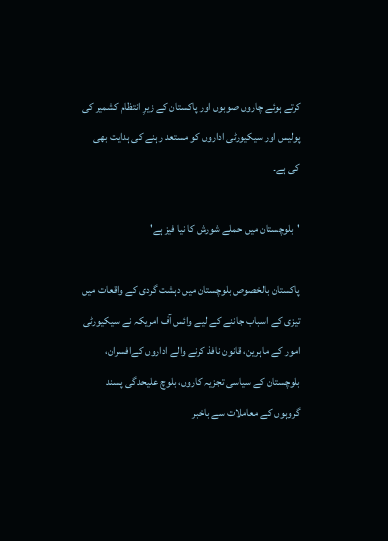کرتے ہوئے چاروں صوبوں اور پاکستان کے زیرِ انتظام کشمیر کی پولیس اور سیکیورٹی اداروں کو مستعد رہنے کی ہدایت بھی کی ہے۔

'بلوچستان میں حملے شورش کا نیا فیز ہے'

پاکستان بالخصوص بلوچستان میں دہشت گردی کے واقعات میں تیزی کے اسباب جاننے کے لیے وائس آف امریکہ نے سیکیورٹی امور کے ماہرین، قانون نافذ کرنے والے اداروں کےافسران، بلوچستان کے سیاسی تجزیہ کاروں، بلوچ علیحدگی پسند گروہوں کے معاملات سے باخبر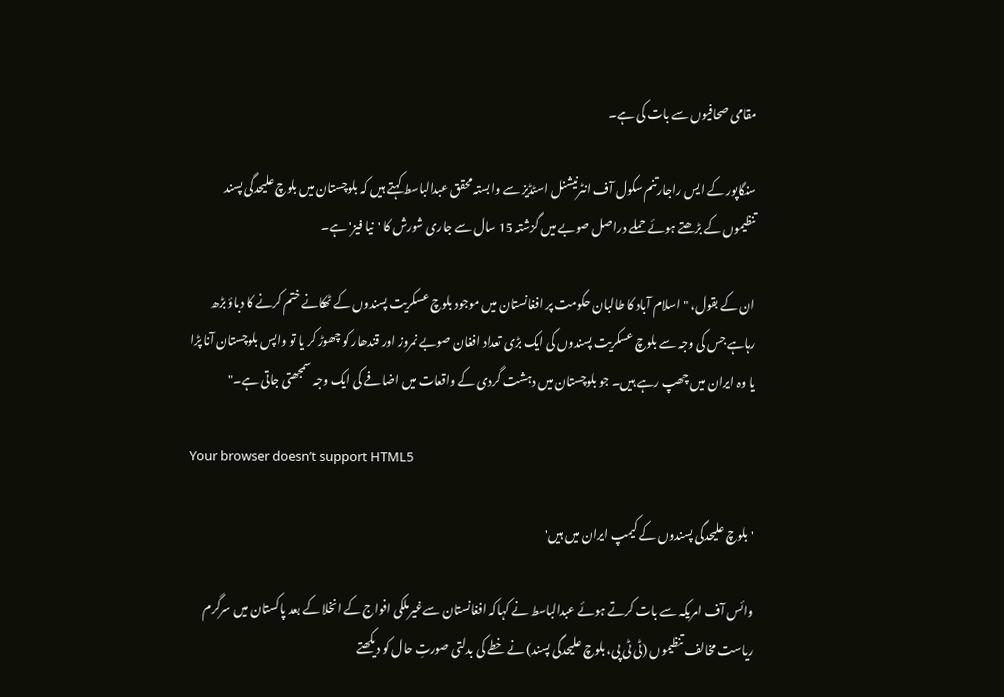مقامی صحافیوں سے بات کی ہے۔

سنگاپور کے ایس راجارتنم سکول آف انٹرنیشنل اسٹڈیز سے وابستہ محقق عبدالباسط کہتے ہیں کہ بلوچستان میں بلوچ علیحدگی پسند تنظیموں کے بڑھتے ہوئے حملے دراصل صوبے میں گزشتہ 15 سال سے جاری شورش کا 'نیا فیز' ہے۔

ان کے بقول، "اسلام آباد کا طالبان حکومت پر افغانستان میں موجود بلوچ عسکریت پسندوں کے ٹھکانے ختم کرنے کا دباؤ بڑھ رہاہے جس کی وجہ سے بلوچ عسکریت پسندوں کی ایک بڑی تعداد افغان صوبے نمروز اور قندھار کو چھوڑ کر یا تو واپس بلوچستان آنا پڑا یا وہ ایران میں چھپ رہے ہیں۔ جو بلوچستان میں دہشت گردی کے واقعات میں اضافے کی ایک وجہ سمجھتی جاتی ہے۔"

Your browser doesn’t support HTML5

'بلوچ علیحدگی پسندوں کے کیمپ ایران میں ہیں'

وائس آف امریکہ سے بات کرتے ہوئے عبدالباسط نے کہاکہ افغانستان سےغیرملکی افواج کے انخلا کے بعد پاکستان میں سرگرم ریاست مخالف تنظیموں (ٹی ٹی پی، بلوچ علیحدگی پسند) نے خطے کی بدلتی صورتِ حال کو دیکھتے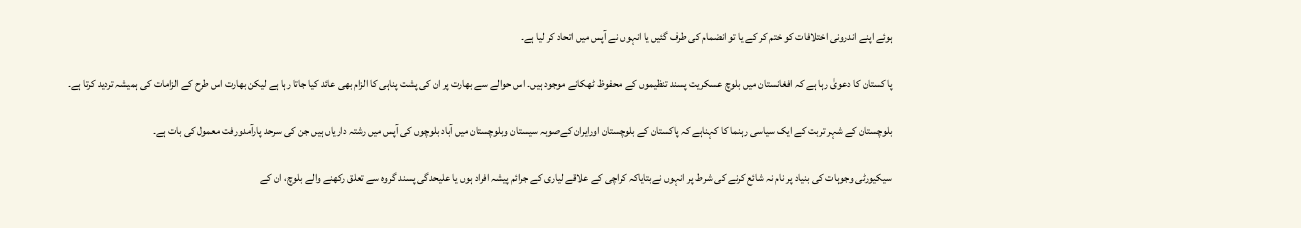ہوئے اپنے اندرونی اختلافات کو ختم کر کے یا تو انضمام کی طرف گئیں یا انہوں نے آپس میں اتحاد کر لیا ہے۔

پا کستان کا دعویٰ رہا ہے کہ افغانستان میں بلوچ عسکریت پسند تنظیموں کے محفوظ ٹھکانے موجود ہیں۔ اس حوالے سے بھارت پر ان کی پشت پناہی کا الزام بھی عائد کیا جاتا رہا ہے لیکن بھارت اس طرح کے الزامات کی ہمیشہ تردید کرتا ہے۔

بلوچستان کے شہر تربت کے ایک سیاسی رہنما کا کہناہے کہ پاکستان کے بلوچستان اورایران کےصوبہ سیستان وبلوچستان میں آباد بلوچوں کی آپس میں رشتہ داریاں ہیں جن کی سرحد پارآمدورفت معمول کی بات ہے۔

سیکیورٹی وجوہات کی بنیاد پر نام نہ شائع کرنے کی شرط پر انہوں نےبتایاکہ کراچی کے علاقے لیاری کے جرائم پیشہ افراد ہوں یا علیحدگی پسند گروہ سے تعلق رکھنے والے بلوچ، ان کے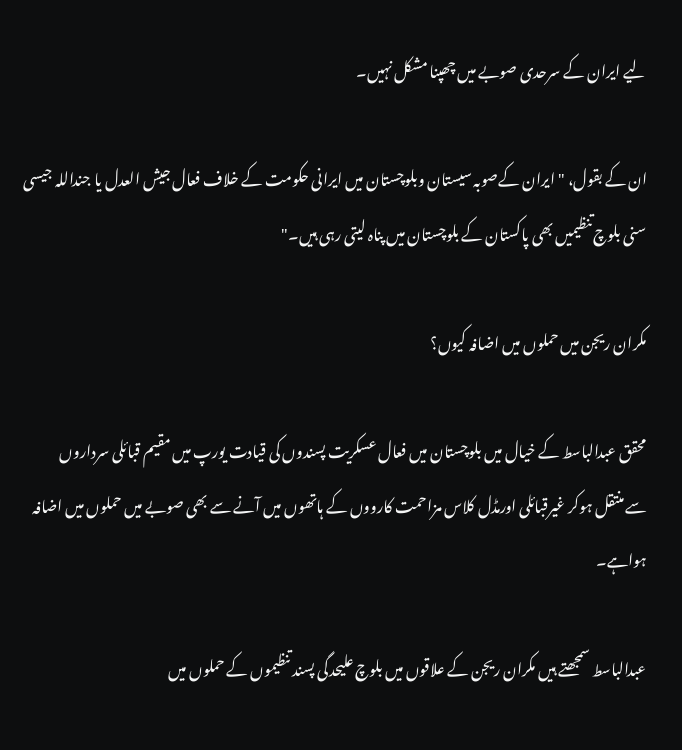لیے ایران کے سرحدی صوبے میں چھپنا مشکل نہیں۔

ان کے بقول، " ایران کےصوبہ سیستان وبلوچستان میں ایرانی حکومت کے خلاف فعال جیش العدل یا جنداللہ جیسی سنی بلوچ تنظیمیں بھی پاکستان کے بلوچستان میں پناہ لیتی رہی ہیں۔"

مکران ریجن میں حملوں میں اضافہ کیوں؟

محقق عبدالباسط کے خیال میں بلوچستان میں فعال عسکریت پسندوں کی قیادت یورپ میں مقیم قبائلی سرداروں
سے منتقل ہوکر غیرقبائلی اورمڈل کلاس مزاحمت کارووں کے ہاتھوں میں آنے سے بھی صوبے میں حملوں میں اضافہ ہواہے۔

عبدالباسط سمجھتے ہیں مکران ریجن کے علاقوں میں بلوچ علیحدگی پسند تنظیموں کے حملوں میں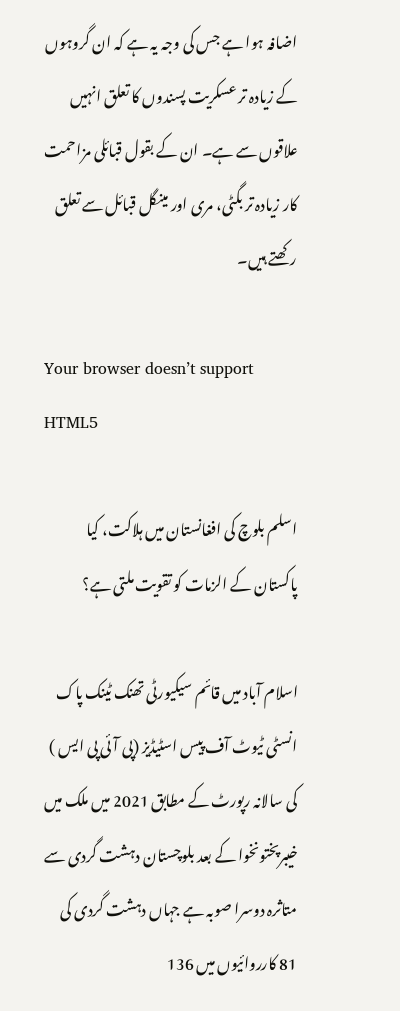اضافہ ہوا ہے جس کی وجہ یہ ہے کہ ان گروہوں کے زیادہ تر عسکریت پسندوں کا تعلق انہیں علاقوں سے ہے۔ ان کے بقول قبائلی مزاحمت کار زیادہ تر بگٹی، مری اور مینگل قبائل سے تعلق رکھتے ہیں۔

Your browser doesn’t support HTML5

اسلم بلوچ کی افغانستان میں ہلاکت، کیا پاکستان کے الزمات کو تقویت ملتی ہے؟

اسلام آباد میں قائم سیکیورٹی تھنک ٹینک پاک انسٹی ٹیوٹ آف پیس اسٹیڈیز (پی آئی پی ایس ) کی سالانہ رپورٹ کے مطابق 2021 میں ملک میں خیبرپختونخوا کے بعد بلوچستان دہشت گردی سے متاثرہ دوسرا صوبہ ہے جہاں دہشت گردی کی 81 کارروائیوں میں 136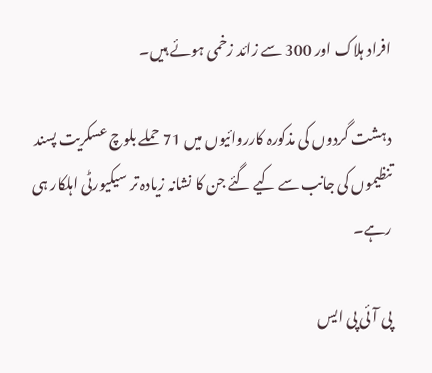افراد ہلاک اور 300 سے زائد زخمی ہوئے ہیں۔

دہشت گردوں کی مذکورہ کارروائیوں میں 71 حملے بلوچ عسکریت پسند تنظیموں کی جانب سے کیے گئے جن کا نشانہ زیادہ تر سیکیورٹی اہلکار ہی رہے۔

پی آئی پی ایس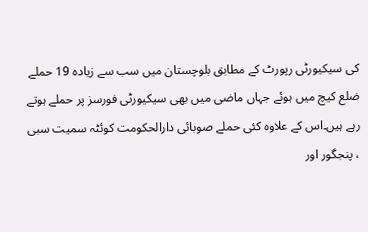کی سیکیورٹی رپورٹ کے مطابق بلوچستان میں سب سے زیادہ 19 حملے ضلع کیچ میں ہوئے جہاں ماضی میں بھی سیکیورٹی فورسز پر حملے ہوتے رہے ہیں۔اس کے علاوہ کئی حملے صوبائی دارالحکومت کوئٹہ سمیت سبی ، پنجگور اور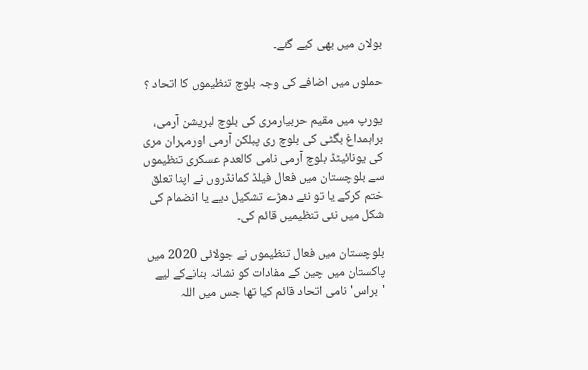بولان میں بھی کیے گئے۔

حملوں میں اضافے کی وجہ بلوچ تنظیموں کا اتحاد ؟

یورپ میں مقیم حربیارمری کی بلوچ لبریشن آرمی، براہمداغ بگٹی کی بلوچ ری پبلکن آرمی اورمہران مری کی یونائیٹڈ بلوچ آرمی نامی کالعدم عسکری تنظیموں سے بلوچستان میں فعال فیلڈ کمانڈروں نے اپنا تعلق ختم کرکے یا تو نئے دھڑے تشکیل دیے یا انضمام کی شکل میں نئی تنظیمیں قائم کی۔

بلوچستان میں فعال تنظیموں نے جولائی 2020 میں پاکستان میں چین کے مفادات کو نشانہ بنانےکے لیے 'براس' نامی اتحاد قائم کیا تھا جس میں اللہ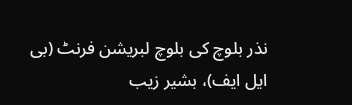نذر بلوچ کی بلوچ لبریشن فرنٹ (بی ایل ایف)، بشیر زیب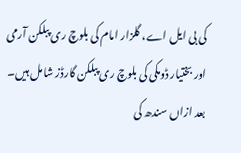کی بی ایل اے، گلزار امام کی بلوچ ری پبلکن آرمی اور بختیار ڈومکی کی بلوچ ری پبلکن گارڈز شامل ہیں۔ بعد ازاں سندھ کی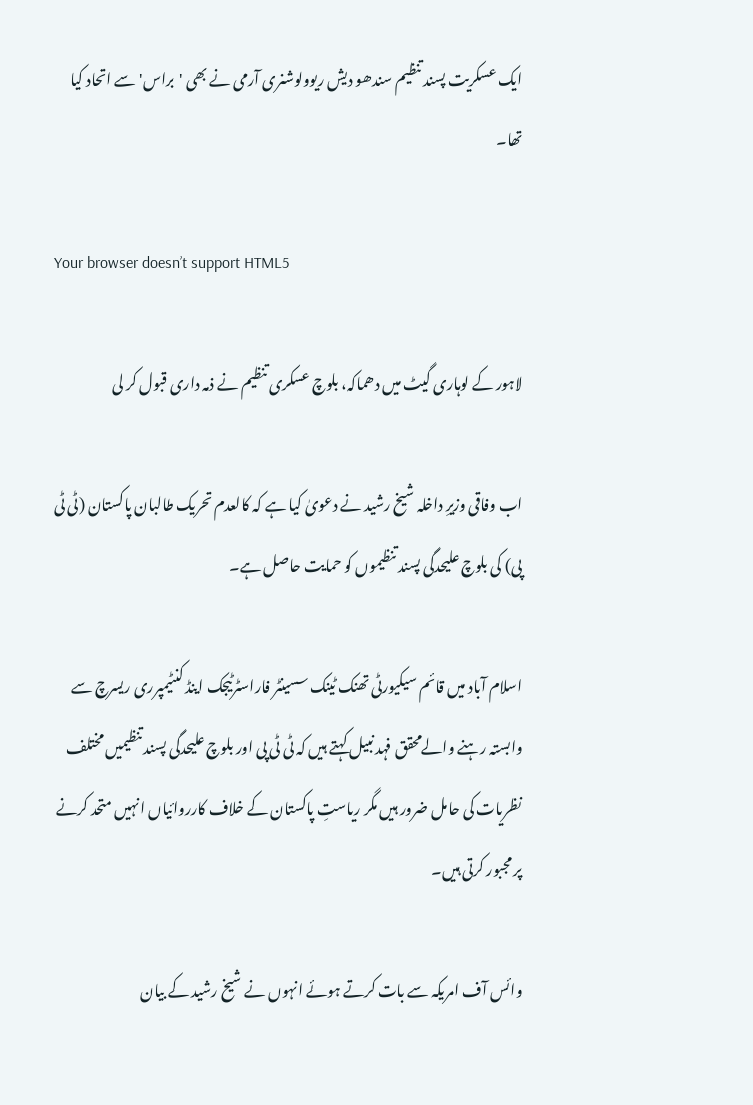ایک عسکریت پسند تنظیم سندھو دیش ریوولوشنری آرمی نے بھی 'براس' سے اتحاد کیا تھا۔

Your browser doesn’t support HTML5

لاہور کے لوہاری گیٹ میں دھماکہ، بلوچ عسکری تنظیم نے ذمہ داری قبول کر لی

اب وفاقی وزیرِ داخلہ شیخ رشید نے دعویٰ کیا ہے کہ کالعدم تحریک طالبان پاکستان (ٹی ٹی پی) کی بلوچ علیحدگی پسند تنظیموں کو حمایت حاصل ہے۔

اسلام آباد میں قائم سیکیورٹی تھنک ٹینک سسینٹر فاراسٹرٹیجک اینڈ کنٹیمپرری ریسرچ سے وابستہ رہنے والےمحقق فہد نبیل کہتے ہیں کہ ٹی ٹی پی اور بلوچ علیحدگی پسند تنظیمیں مختلف نظریات کی حامل ضرور ہیں مگر ریاستِ پاکستان کے خلاف کارروائیاں انہیں متحد کرنے پر مجبور کرتی ہیں۔

وائس آف امریکہ سے بات کرتے ہوئے انہوں نے شیخ رشید کے بیان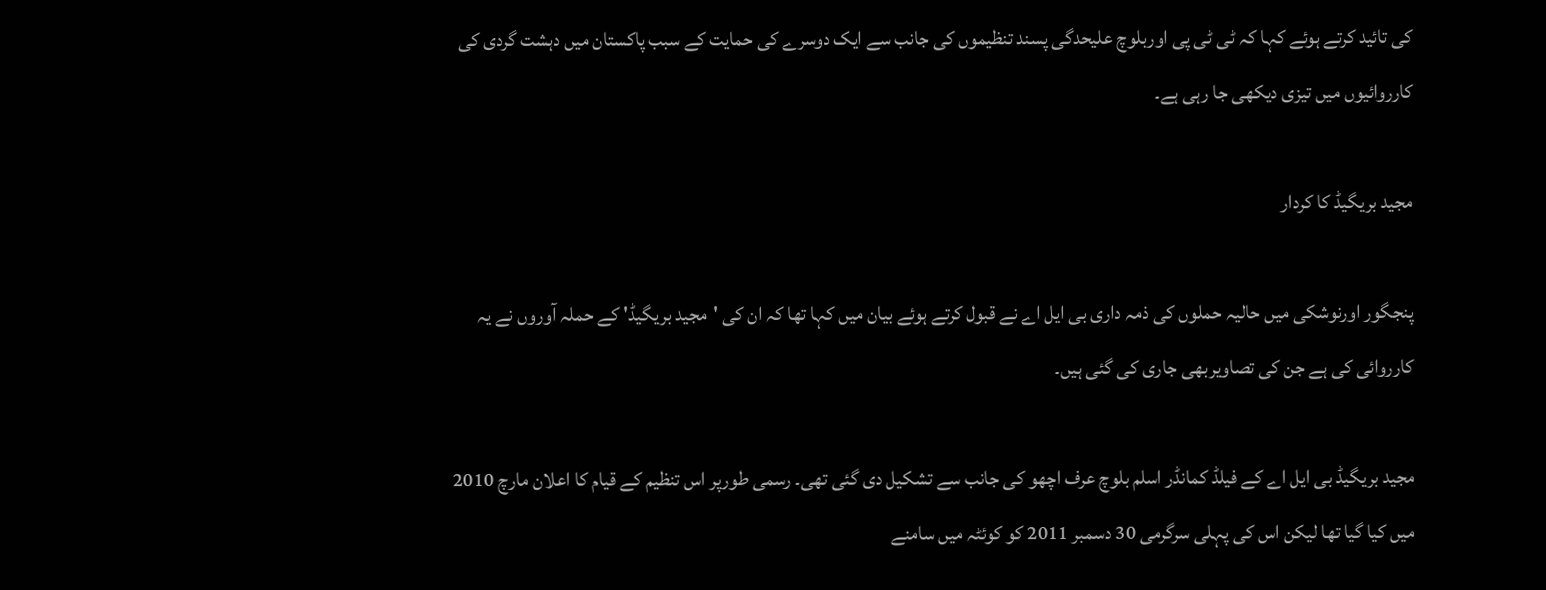کی تائید کرتے ہوئے کہا کہ ٹی ٹی پی اوربلوچ علیحدگی پسند تنظیموں کی جانب سے ایک دوسرے کی حمایت کے سبب پاکستان میں دہشت گردی کی کارروائیوں میں تیزی دیکھی جا رہی ہے۔

مجید بریگیڈ کا کردار

پنجگور اورنوشکی میں حالیہ حملوں کی ذمہ داری بی ایل اے نے قبول کرتے ہوئے بیان میں کہا تھا کہ ان کی 'مجید بریگیڈ' کے حملہ آوروں نے یہ کارروائی کی ہے جن کی تصاویربھی جاری کی گئی ہیں۔

مجید بریگیڈ بی ایل اے کے فیلڈ کمانڈر اسلم بلوچ عرف اچھو کی جانب سے تشکیل دی گئی تھی۔ رسمی طورپر اس تنظیم کے قیام کا اعلان مارچ 2010 میں کیا گیا تھا لیکن اس کی پہلی سرگرمی 30 دسمبر 2011 کو کوئٹہ میں سامنے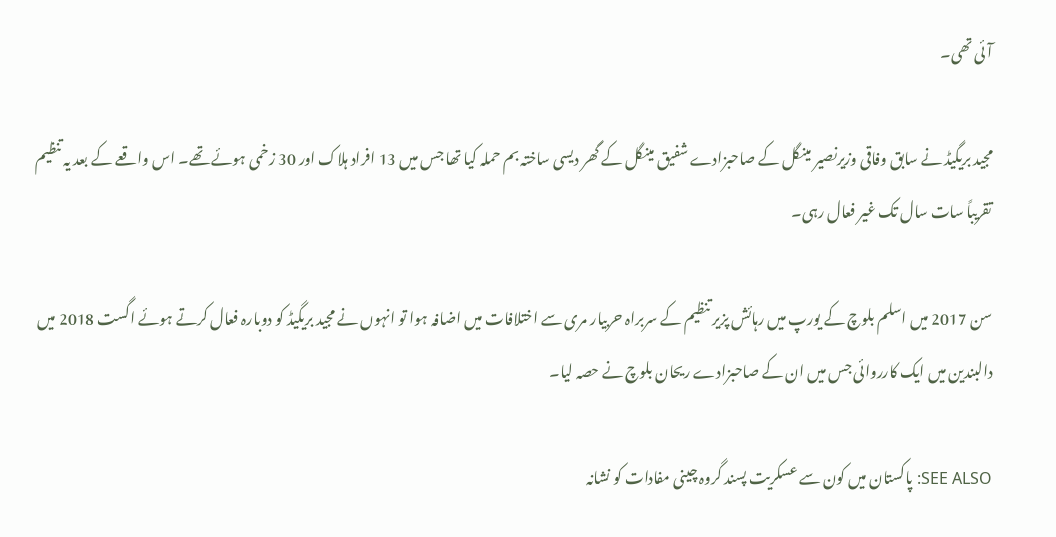آئی تھی۔

مجید بریگیڈ نے سابق وفاقی وزیرنصیر مینگل کے صاحبزادے شفیق مینگل کے گھر دیسی ساختہ بم حملہ کیا تھا جس میں 13 افراد ہلاک اور 30 زخمی ہوئے تھے۔ اس واقعے کے بعد یہ تنظیم تقریباً سات سال تک غیر فعال رہی۔

سن 2017 میں اسلم بلوچ کے یورپ میں رہائش پزیر تنظیم کے سربراہ حربیار مری سے اختلافات میں اضافہ ہوا تو انہوں نے مجید بریگیڈ کو دوبارہ فعال کرتے ہوئے اگست 2018 میں دالبندین میں ایک کارروائی جس میں ان کے صاحبزادے ریحان بلوچ نے حصہ لیا۔

SEE ALSO: پاکستان میں کون سے عسکریت پسند گروہ چینی مفادات کو نشانہ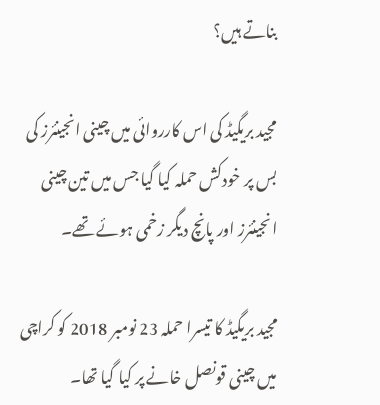بناتے ہیں؟

مجید بریگیڈ کی اس کارروائی میں چینی انجینئرز کی بس پر خودکش حملہ کیا گیا جس میں تین چینی انجینئرز اور پانچ دیگر زخمی ہوئے تھے۔

مجید بریگیڈ کا تیسرا حملہ 23 نومبر 2018 کو کراچی میں چینی قونصل خانے پر کیا گیا تھا۔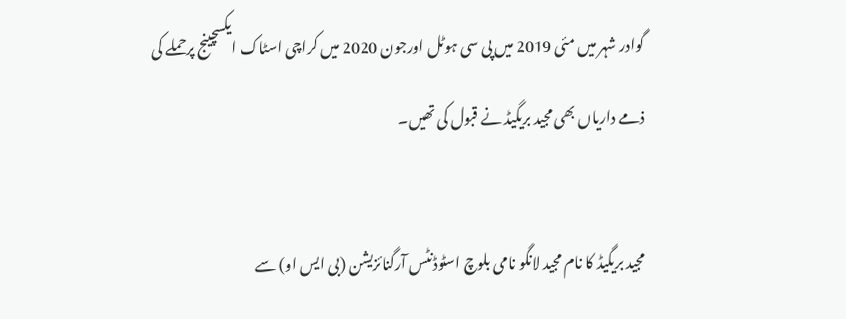گوادر شہر میں مئی 2019 میں پی سی ہوٹل اورجون 2020 میں کراچی اسٹاک ایکسچینج پرحملے کی ذمے داریاں بھی مجید بریگیڈ نے قبول کی تھیں۔

مجید بریگیڈ کا نام مجید لانگو نامی بلوچ اسٹوڈنٹس آرگنائزیشن (بی ایس او) سے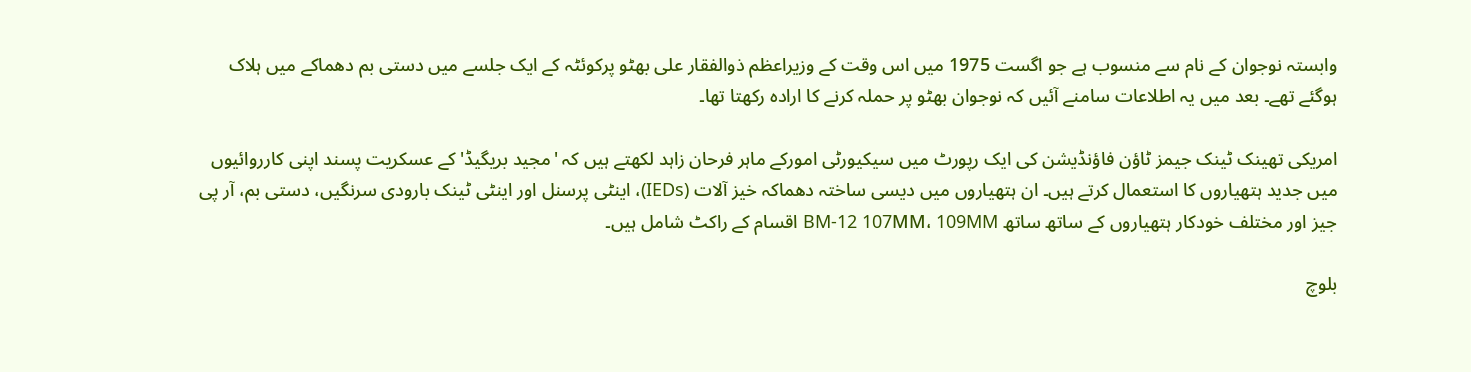وابستہ نوجوان کے نام سے منسوب ہے جو اگست 1975 میں اس وقت کے وزیراعظم ذوالفقار علی بھٹو پرکوئٹہ کے ایک جلسے میں دستی بم دھماکے میں ہلاک ہوگئے تھے۔ بعد میں یہ اطلاعات سامنے آئیں کہ نوجوان بھٹو پر حملہ کرنے کا ارادہ رکھتا تھا۔

امریکی تھینک ٹینک جیمز ٹاؤن فاؤنڈیشن کی ایک رپورٹ میں سیکیورٹی امورکے ماہر فرحان زاہد لکھتے ہیں کہ 'مجید بریگیڈ' کے عسکریت پسند اپنی کارروائیوں میں جدید ہتھیاروں کا استعمال کرتے ہیں۔ ان ہتھیاروں میں دیسی ساختہ دھماکہ خیز آلات (IEDs)، اینٹی پرسنل اور اینٹی ٹینک بارودی سرنگیں، دستی بم، آر پی جیز اور مختلف خودکار ہتھیاروں کے ساتھ ساتھ BM-12 107MM، 109MM اقسام کے راکٹ شامل ہیں۔

بلوچ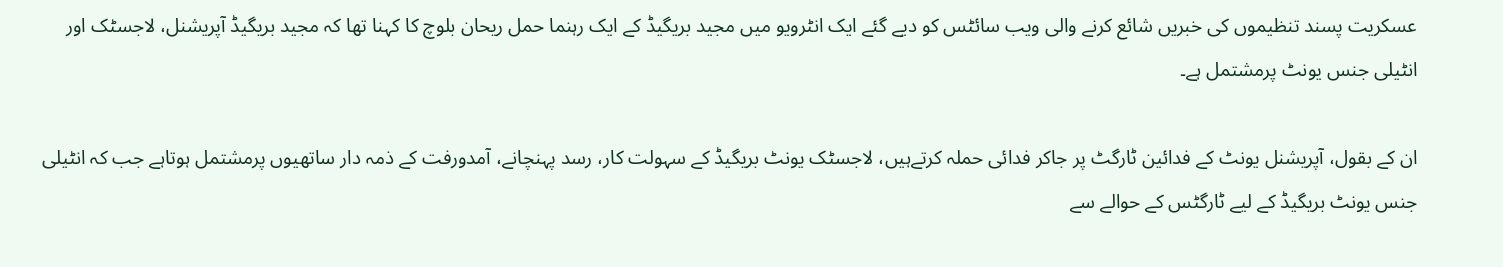عسکریت پسند تنظیموں کی خبریں شائع کرنے والی ویب سائٹس کو دیے گئے ایک انٹرویو میں مجید بریگیڈ کے ایک رہنما حمل ریحان بلوچ کا کہنا تھا کہ مجید بریگیڈ آپریشنل، لاجسٹک اور انٹیلی جنس یونٹ پرمشتمل ہے۔

ان کے بقول، آپریشنل یونٹ کے فدائین ٹارگٹ پر جاکر فدائی حملہ کرتےہیں، لاجسٹک یونٹ بریگیڈ کے سہولت کار، رسد پہنچانے، آمدورفت کے ذمہ دار ساتھیوں پرمشتمل ہوتاہے جب کہ انٹیلی جنس یونٹ بریگیڈ کے لیے ٹارگٹس کے حوالے سے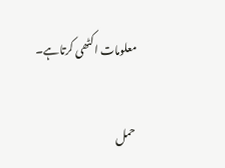معلومات اکٹھی کرتاہے۔

حمل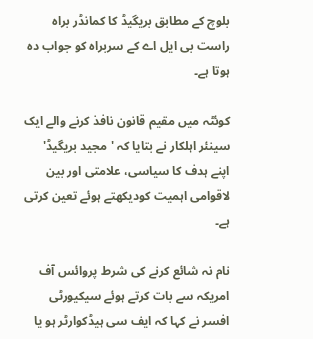بلوچ کے مطابق بریگیڈ کا کمانڈر براہ راست بی ایل اے کے سربراہ کو جواب دہ ہوتا ہے۔

کوئٹہ میں مقیم قانون نافذ کرنے والے ایک سینئر اہلکار نے بتایا کہ 'مجید بریگیڈ' اپنے ہدف کا سیاسی، علامتی اور بین لاقوامی اہمیت کودیکھتے ہوئے تعین کرتی ہے۔

نام نہ شائع کرنے کی شرط پروائس آف امریکہ سے بات کرتے ہوئے سیکیورٹی افسر نے کہا کہ ایف سی ہیڈکوارٹر ہو یا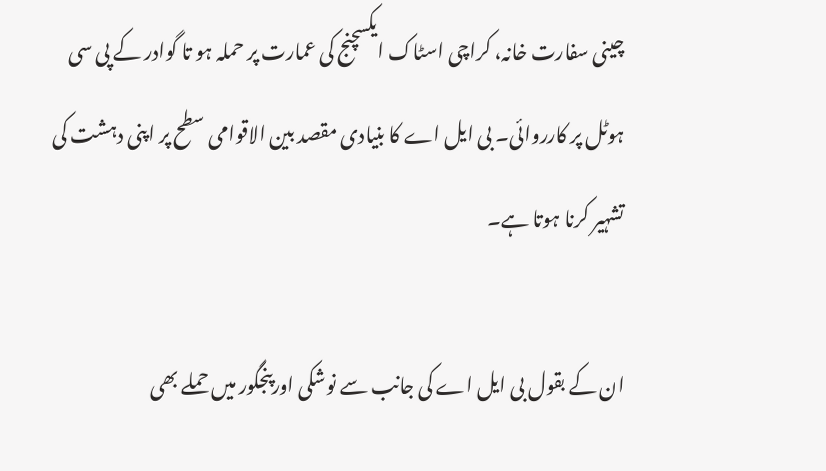چینی سفارت خانہ، کراچی اسٹاک ایکسچنج کی عمارت پر حملہ ہو تا گوادر کے پی سی ہوٹل پر کارروائی۔ بی ایل اے کا بنیادی مقصد بین الاقوامی سطح پر اپنی دہشت کی تشہیر کرنا ہوتا ہے۔

ان کے بقول بی ایل اے کی جانب سے نوشکی اورپنجگور میں حملے بھی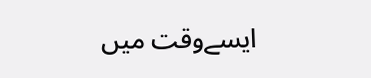ایسےوقت میں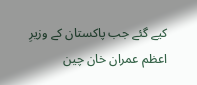کیے گئے جب پاکستان کے وزیرِ اعظم عمران خان چین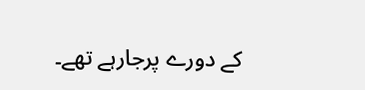کے دورے پرجارہے تھے۔